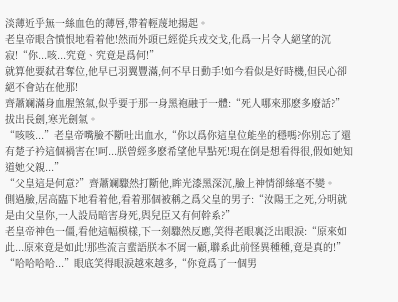淡薄近乎無一絲血色的薄唇,帶着輕蔑地揚起。
老皇帝眼含憤恨地看着他!然而外頭已經從兵戎交戈,化爲一片令人絕望的沉寂!“你...咳...究竟、究竟是爲何!”
就算他要弑君奪位,他早已羽翼豐滿,何不早日動手!如今看似是好時機,但民心卻絕不會站在他那!
齊蕭斓滿身血腥煞氣,似乎要于那一身黑袍融于一體:“死人哪來那麽多廢話?”
拔出長劍,寒光劍氣。
“咳咳...”老皇帝嘴臉不斷吐出血水,“你以爲你這皇位能坐的穩嗎?你别忘了還有楚子衿這個禍害在!呵...朕曾經多麽希望他早點死!現在倒是想看得很,假如她知道她父親...”
“父皇這是何意?”齊蕭斓驟然打斷他,眸光漆黑深沉,臉上神情卻絲毫不變。
側過臉,居高臨下地看着他,看着那個被稱之爲父皇的男子:“汝陽王之死,分明就是由父皇你,一人設局暗害身死,與兒臣又有何幹系?”
老皇帝神色一僵,看他這幅模樣,下一刻驟然反應,笑得老眼裏泛出眼淚:“原來如此...原來竟是如此!那些流言蜚語朕本不屑一顧,聯系此前怪異種種,竟是真的!”
“哈哈哈哈...”眼底笑得眼淚越來越多,“你竟爲了一個男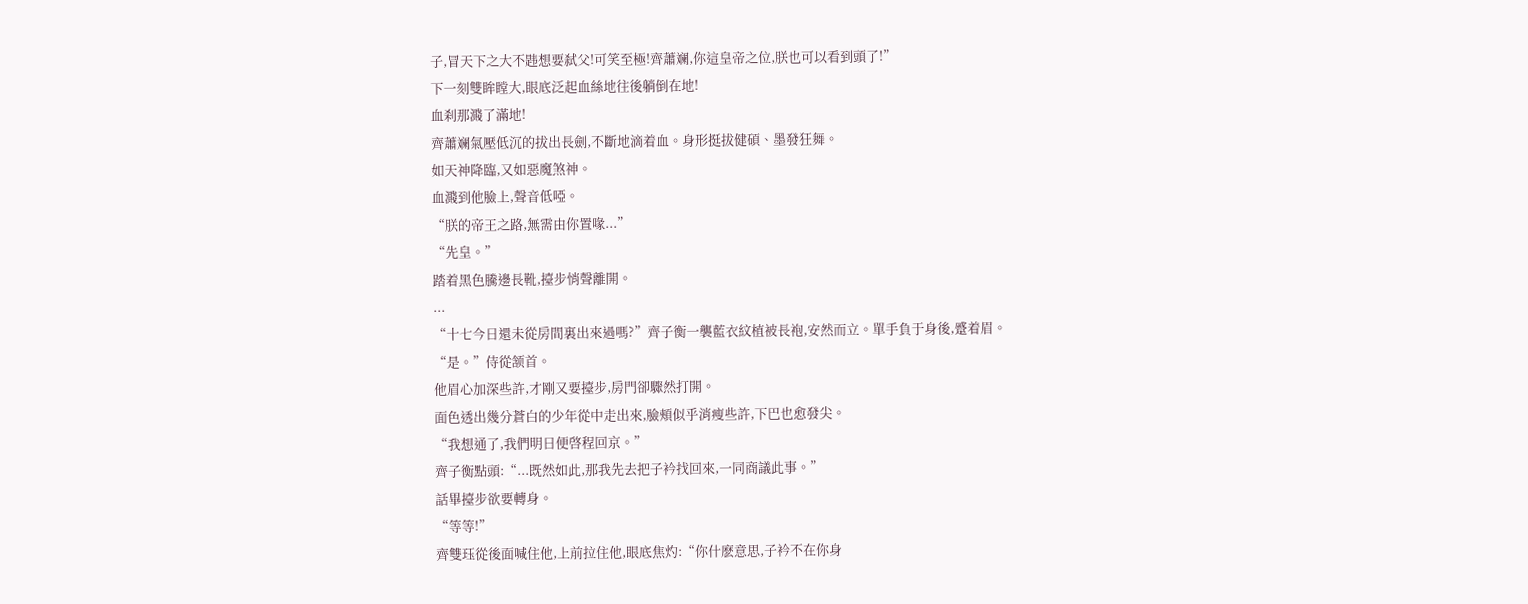子,冒天下之大不韪想要弑父!可笑至極!齊蕭斓,你這皇帝之位,朕也可以看到頭了!”
下一刻雙眸瞠大,眼底泛起血絲地往後躺倒在地!
血刹那濺了滿地!
齊蕭斓氣壓低沉的拔出長劍,不斷地滴着血。身形挺拔健碩、墨發狂舞。
如天神降臨,又如惡魔煞神。
血濺到他臉上,聲音低啞。
“朕的帝王之路,無需由你置喙...”
“先皇。”
踏着黑色騰邊長靴,擡步悄聲離開。
...
“十七今日還未從房間裏出來過嗎?”齊子衡一襲藍衣紋植被長袍,安然而立。單手負于身後,蹙着眉。
“是。”侍從颔首。
他眉心加深些許,才剛又要擡步,房門卻驟然打開。
面色透出幾分蒼白的少年從中走出來,臉頰似乎消瘦些許,下巴也愈發尖。
“我想通了,我們明日便啓程回京。”
齊子衡點頭:“...既然如此,那我先去把子衿找回來,一同商議此事。”
話畢擡步欲要轉身。
“等等!”
齊雙珏從後面喊住他,上前拉住他,眼底焦灼:“你什麽意思,子衿不在你身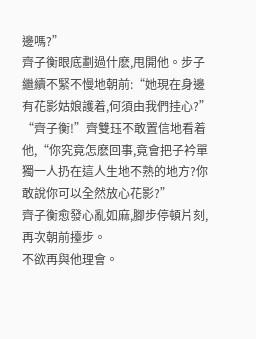邊嗎?”
齊子衡眼底劃過什麽,甩開他。步子繼續不緊不慢地朝前:“她現在身邊有花影姑娘護着,何須由我們挂心?”
“齊子衡!”齊雙珏不敢置信地看着他,“你究竟怎麽回事,竟會把子衿單獨一人扔在這人生地不熟的地方?你敢說你可以全然放心花影?”
齊子衡愈發心亂如麻,腳步停頓片刻,再次朝前擡步。
不欲再與他理會。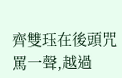齊雙珏在後頭咒罵一聲,越過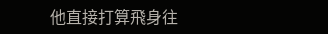他直接打算飛身往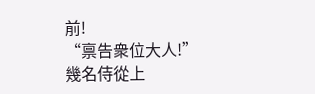前!
“禀告衆位大人!”
幾名侍從上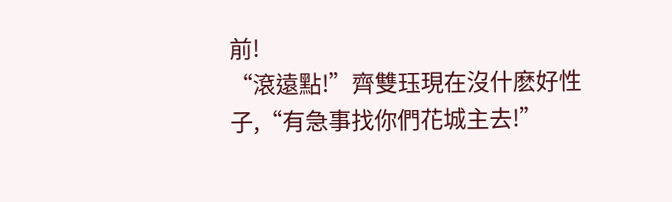前!
“滾遠點!”齊雙珏現在沒什麽好性子,“有急事找你們花城主去!”